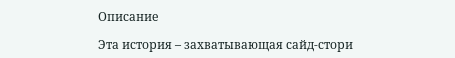Описание

Эта история – захватывающая сайд-стори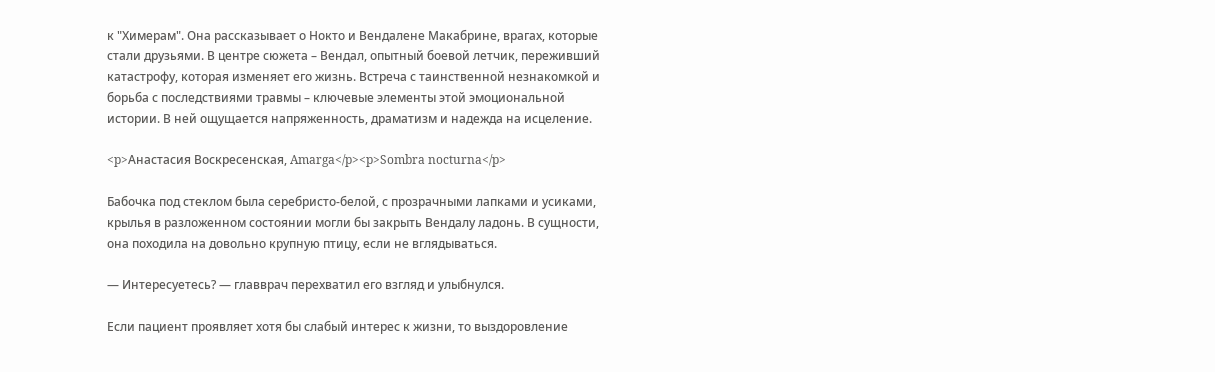к "Химерам". Она рассказывает о Нокто и Вендалене Макабрине, врагах, которые стали друзьями. В центре сюжета – Вендал, опытный боевой летчик, переживший катастрофу, которая изменяет его жизнь. Встреча с таинственной незнакомкой и борьба с последствиями травмы – ключевые элементы этой эмоциональной истории. В ней ощущается напряженность, драматизм и надежда на исцеление.

<p>Анастасия Воскресенская, Amarga</p><p>Sombra nocturna</p>

Бабочка под стеклом была серебристо-белой, с прозрачными лапками и усиками, крылья в разложенном состоянии могли бы закрыть Вендалу ладонь. В сущности, она походила на довольно крупную птицу, если не вглядываться.

— Интересуетесь? — главврач перехватил его взгляд и улыбнулся.

Если пациент проявляет хотя бы слабый интерес к жизни, то выздоровление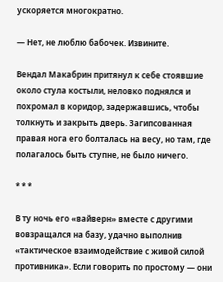ускоряется многократно.

— Нет, не люблю бабочек. Извините.

Вендал Макабрин притянул к себе стоявшие около стула костыли, неловко поднялся и похромал в коридор, задержавшись, чтобы толкнуть и закрыть дверь. Загипсованная правая нога его болталась на весу, но там, где полагалось быть ступне, не было ничего.

* * *

В ту ночь его «вайверн» вместе с другими вовзращался на базу, удачно выполнив «тактическое взаимодействие с живой силой противника». Если говорить по простому — они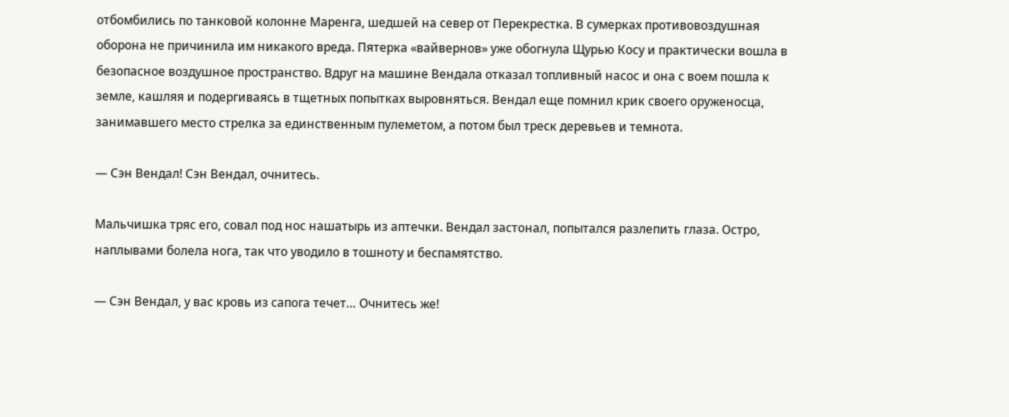отбомбились по танковой колонне Маренга, шедшей на север от Перекрестка. В сумерках противовоздушная оборона не причинила им никакого вреда. Пятерка «вайвернов» уже обогнула Щурью Косу и практически вошла в безопасное воздушное пространство. Вдруг на машине Вендала отказал топливный насос и она с воем пошла к земле, кашляя и подергиваясь в тщетных попытках выровняться. Вендал еще помнил крик своего оруженосца, занимавшего место стрелка за единственным пулеметом, а потом был треск деревьев и темнота.

— Сэн Вендал! Сэн Вендал, очнитесь.

Мальчишка тряс его, совал под нос нашатырь из аптечки. Вендал застонал, попытался разлепить глаза. Остро, наплывами болела нога, так что уводило в тошноту и беспамятство.

— Сэн Вендал, у вас кровь из сапога течет… Очнитесь же!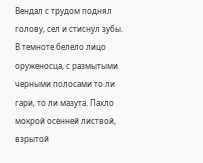Вендал с трудом поднял голову, сел и стиснул зубы. В темноте белело лицо оруженосца, с размытыми черными полосами то ли гари, то ли мазута. Пахло мокрой осенней листвой, взрытой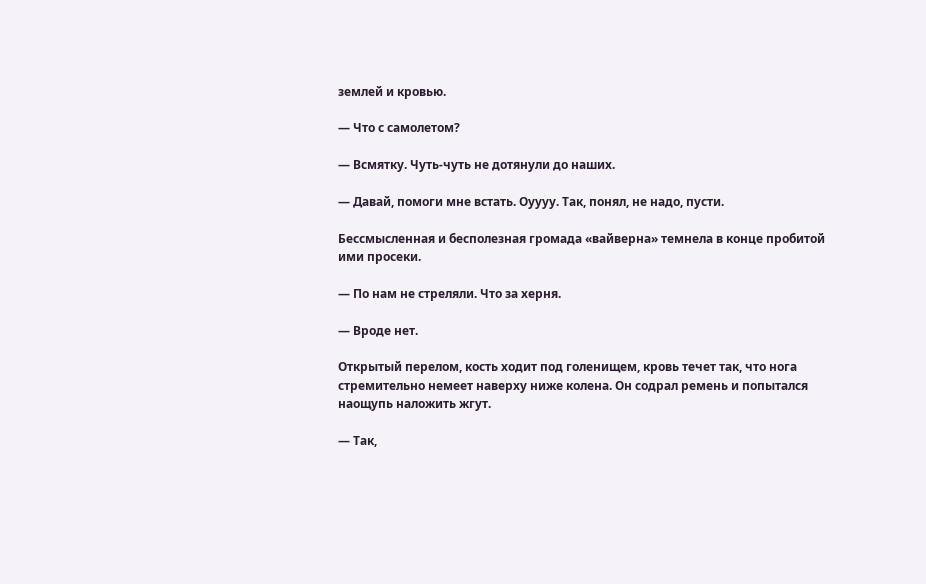землей и кровью.

— Что с самолетом?

— Всмятку. Чуть-чуть не дотянули до наших.

— Давай, помоги мне встать. Оуууу. Так, понял, не надо, пусти.

Бессмысленная и бесполезная громада «вайверна» темнела в конце пробитой ими просеки.

— По нам не стреляли. Что за херня.

— Вроде нет.

Открытый перелом, кость ходит под голенищем, кровь течет так, что нога стремительно немеет наверху ниже колена. Он содрал ремень и попытался наощупь наложить жгут.

— Так,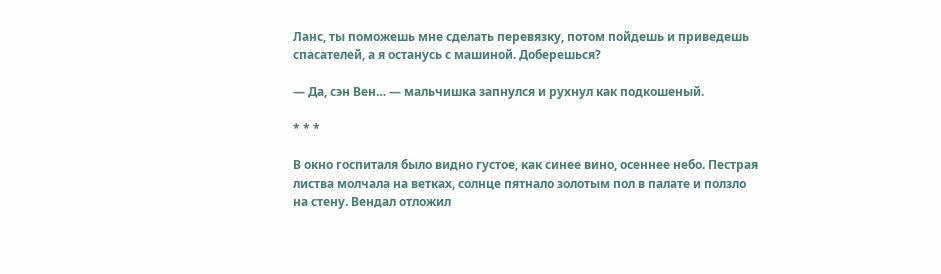Ланс, ты поможешь мне сделать перевязку, потом пойдешь и приведешь спасателей, а я останусь с машиной. Доберешься?

— Да, сэн Вен… — мальчишка запнулся и рухнул как подкошеный.

* * *

В окно госпиталя было видно густое, как синее вино, осеннее небо. Пестрая листва молчала на ветках, солнце пятнало золотым пол в палате и ползло на стену. Вендал отложил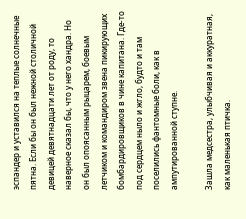эспандер и уставился на теплые солнечные пятна. Если бы он был нежной столичной девицей девятнадцати лет от роду, то наверное сказал бы, что у него хандра. Но он был опоясанным рыцарем, боевым летчиком и командиром звена пикирующих бомбардировщиков в чине капитана. Где-то под сердцем ныло и жгло, будто и там поселились фантомные боли, как в ампутированной ступне.

Зашла медсестра, улыбчивая и аккуратная, как маленькая птичка.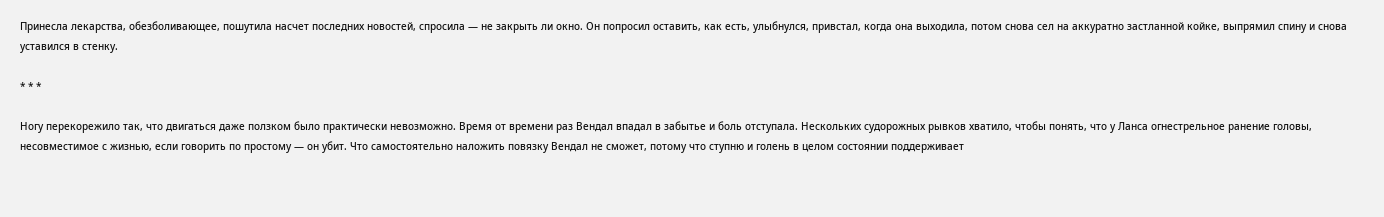Принесла лекарства, обезболивающее, пошутила насчет последних новостей, спросила — не закрыть ли окно. Он попросил оставить, как есть, улыбнулся, привстал, когда она выходила, потом снова сел на аккуратно застланной койке, выпрямил спину и снова уставился в стенку.

* * *

Ногу перекорежило так, что двигаться даже ползком было практически невозможно. Время от времени раз Вендал впадал в забытье и боль отступала. Нескольких судорожных рывков хватило, чтобы понять, что у Ланса огнестрельное ранение головы, несовместимое с жизнью, если говорить по простому — он убит. Что самостоятельно наложить повязку Вендал не сможет, потому что ступню и голень в целом состоянии поддерживает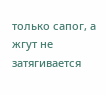только сапог, а жгут не затягивается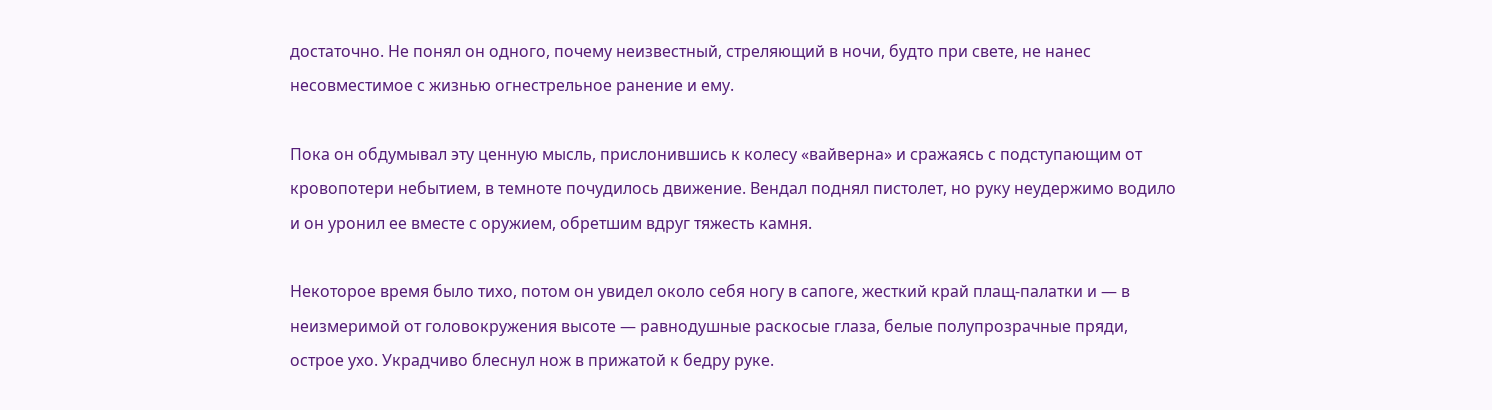достаточно. Не понял он одного, почему неизвестный, стреляющий в ночи, будто при свете, не нанес несовместимое с жизнью огнестрельное ранение и ему.

Пока он обдумывал эту ценную мысль, прислонившись к колесу «вайверна» и сражаясь с подступающим от кровопотери небытием, в темноте почудилось движение. Вендал поднял пистолет, но руку неудержимо водило и он уронил ее вместе с оружием, обретшим вдруг тяжесть камня.

Некоторое время было тихо, потом он увидел около себя ногу в сапоге, жесткий край плащ-палатки и — в неизмеримой от головокружения высоте — равнодушные раскосые глаза, белые полупрозрачные пряди, острое ухо. Украдчиво блеснул нож в прижатой к бедру руке.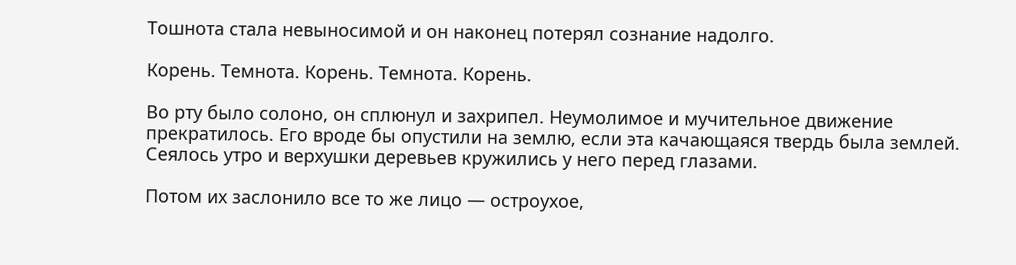Тошнота стала невыносимой и он наконец потерял сознание надолго.

Корень. Темнота. Корень. Темнота. Корень.

Во рту было солоно, он сплюнул и захрипел. Неумолимое и мучительное движение прекратилось. Его вроде бы опустили на землю, если эта качающаяся твердь была землей. Сеялось утро и верхушки деревьев кружились у него перед глазами.

Потом их заслонило все то же лицо — остроухое,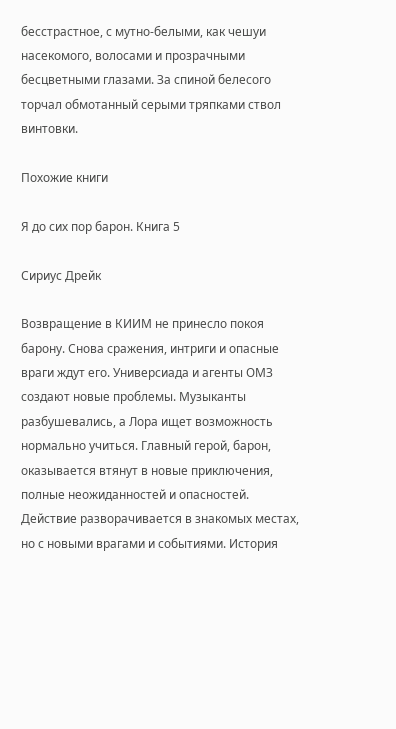бесстрастное, с мутно-белыми, как чешуи насекомого, волосами и прозрачными бесцветными глазами. За спиной белесого торчал обмотанный серыми тряпками ствол винтовки.

Похожие книги

Я до сих пор барон. Книга 5

Сириус Дрейк

Возвращение в КИИМ не принесло покоя барону. Снова сражения, интриги и опасные враги ждут его. Универсиада и агенты ОМЗ создают новые проблемы. Музыканты разбушевались, а Лора ищет возможность нормально учиться. Главный герой, барон, оказывается втянут в новые приключения, полные неожиданностей и опасностей. Действие разворачивается в знакомых местах, но с новыми врагами и событиями. История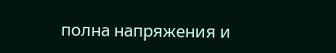полна напряжения и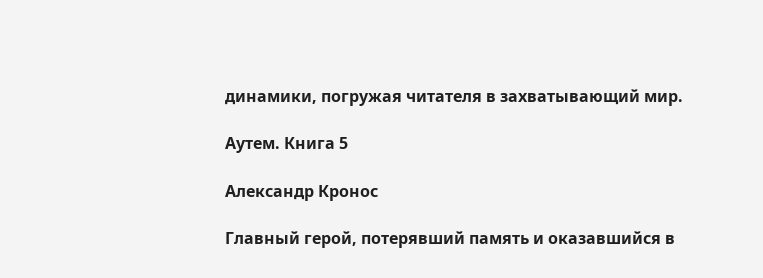динамики, погружая читателя в захватывающий мир.

Аутем. Книга 5

Александр Кронос

Главный герой, потерявший память и оказавшийся в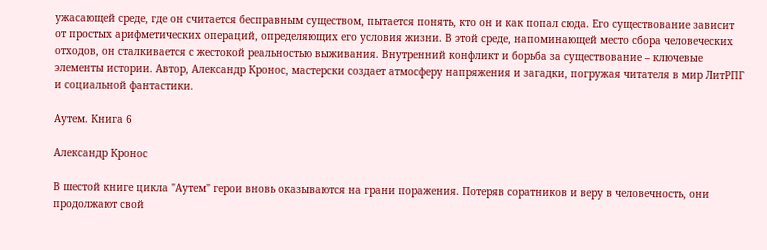ужасающей среде, где он считается бесправным существом, пытается понять, кто он и как попал сюда. Его существование зависит от простых арифметических операций, определяющих его условия жизни. В этой среде, напоминающей место сбора человеческих отходов, он сталкивается с жестокой реальностью выживания. Внутренний конфликт и борьба за существование – ключевые элементы истории. Автор, Александр Кронос, мастерски создает атмосферу напряжения и загадки, погружая читателя в мир ЛитРПГ и социальной фантастики.

Аутем. Книга 6

Александр Кронос

В шестой книге цикла "Аутем" герои вновь оказываются на грани поражения. Потеряв соратников и веру в человечность, они продолжают свой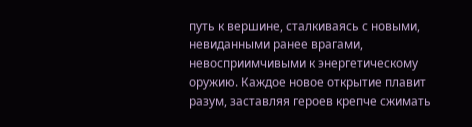путь к вершине, сталкиваясь с новыми, невиданными ранее врагами, невосприимчивыми к энергетическому оружию. Каждое новое открытие плавит разум, заставляя героев крепче сжимать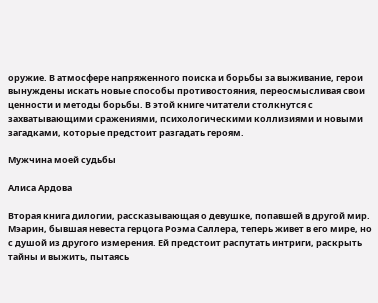оружие. В атмосфере напряженного поиска и борьбы за выживание, герои вынуждены искать новые способы противостояния, переосмысливая свои ценности и методы борьбы. В этой книге читатели столкнутся с захватывающими сражениями, психологическими коллизиями и новыми загадками, которые предстоит разгадать героям.

Мужчина моей судьбы

Алиса Ардова

Вторая книга дилогии, рассказывающая о девушке, попавшей в другой мир. Мэарин, бывшая невеста герцога Роэма Саллера, теперь живет в его мире, но с душой из другого измерения. Ей предстоит распутать интриги, раскрыть тайны и выжить, пытаясь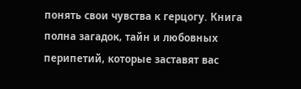понять свои чувства к герцогу. Книга полна загадок, тайн и любовных перипетий, которые заставят вас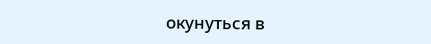окунуться в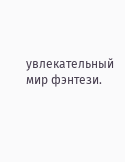увлекательный мир фэнтези.